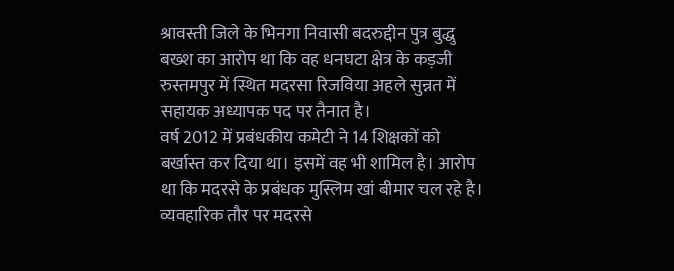श्रावस्ती जिले के भिनगा निवासी बदरुद्दीन पुत्र बुद्धु बख्श का आरोप था कि वह धनघटा क्षेत्र के कड़जी रुस्तमपुर में स्थित मदरसा रिजविया अहले सुन्नत में सहायक अध्यापक पद पर तैनात है।
वर्ष 2012 में प्रबंधकीय कमेटी ने 14 शिक्षकों को बर्खास्त कर दिया था। इसमें वह भी शामिल है। आरोप था कि मदरसे के प्रबंधक मुस्लिम खां बीमार चल रहे है।
व्यवहारिक तौर पर मदरसे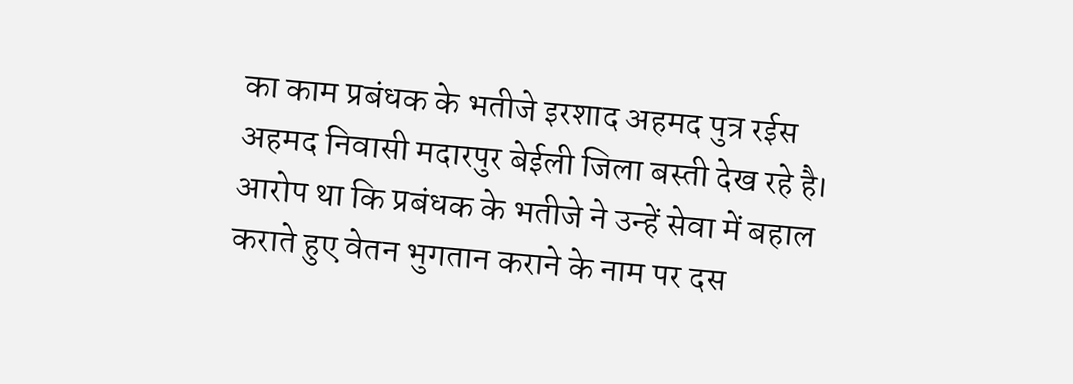का काम प्रबंधक के भतीजे इरशाद अहमद पुत्र रईस अहमद निवासी मदारपुर बेईली जिला बस्ती देख रहे है। आरोप था कि प्रबंधक के भतीजे ने उन्हें सेवा में बहाल कराते हुए वेतन भुगतान कराने के नाम पर दस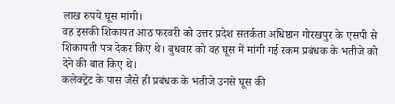लाख रुपये घूस मांगी।
वह इसकी शिकायत आठ फरवरी को उत्तर प्रदेश सतर्कता अधिष्ठान गोरखपुर के एसपी से शिकायती पत्र देकर किए थे। बुधवार को वह घूस में मांगी गई रकम प्रबंधक के भतीजे को देने की बात किए थे।
कलेक्ट्रेट के पास जैसे ही प्रबंधक के भतीजे उनसे घूस की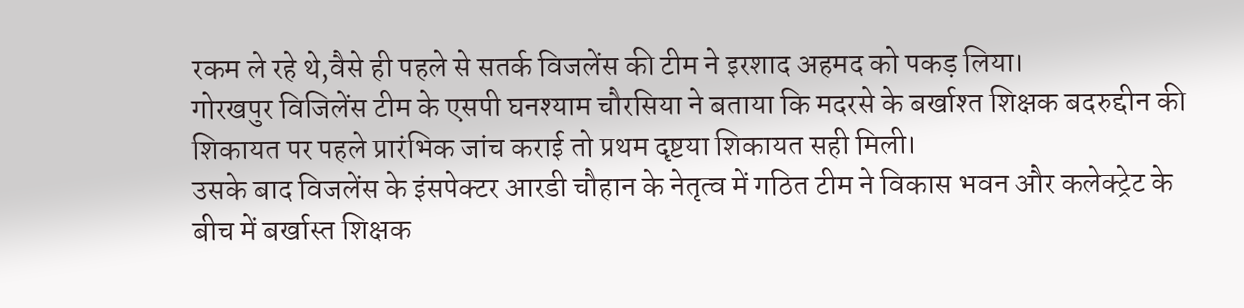रकम ले रहे थे,वैसे ही पहले से सतर्क विजलेंस की टीम ने इरशाद अहमद को पकड़ लिया।
गोरखपुर विजिलेंस टीम के एसपी घनश्याम चौरसिया ने बताया कि मदरसे के बर्खाश्त शिक्षक बदरुद्दीन की शिकायत पर पहले प्रारंभिक जांच कराई तो प्रथम दृष्टया शिकायत सही मिली।
उसके बाद विजलेंस के इंसपेक्टर आरडी चौहान के नेतृत्व में गठित टीम ने विकास भवन और कलेक्ट्रेट के बीच में बर्खास्त शिक्षक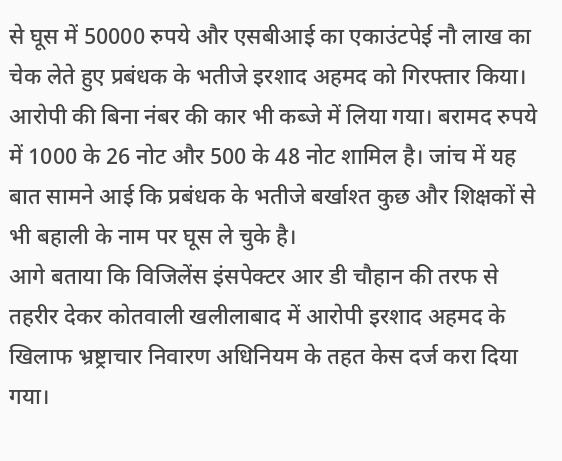से घूस में 50000 रुपये और एसबीआई का एकाउंटपेई नौ लाख का चेक लेते हुए प्रबंधक के भतीजे इरशाद अहमद को गिरफ्तार किया।
आरोपी की बिना नंबर की कार भी कब्जे में लिया गया। बरामद रुपये में 1000 के 26 नोट और 500 के 48 नोट शामिल है। जांच में यह बात सामने आई कि प्रबंधक के भतीजे बर्खाश्त कुछ और शिक्षकों से भी बहाली के नाम पर घूस ले चुके है।
आगे बताया कि विजिलेंस इंसपेक्टर आर डी चौहान की तरफ से तहरीर देकर कोतवाली खलीलाबाद में आरोपी इरशाद अहमद के खिलाफ भ्रष्ट्राचार निवारण अधिनियम के तहत केस दर्ज करा दिया गया।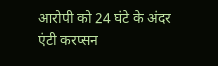आरोपी को 24 घंटे के अंदर एंटी करप्सन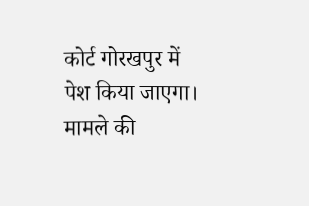कोर्ट गोरखपुर में पेश किया जाएगा। मामले की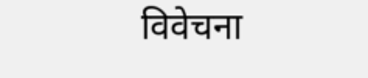विवेचना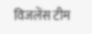विजलेंस टीम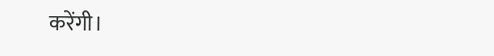करेंगी।